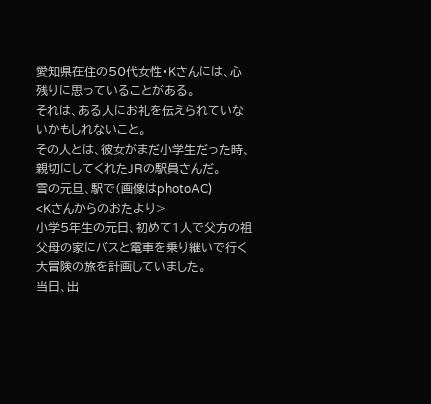愛知県在住の50代女性・Kさんには、心残りに思っていることがある。
それは、ある人にお礼を伝えられていないかもしれないこと。
その人とは、彼女がまだ小学生だった時、親切にしてくれたJRの駅員さんだ。
雪の元旦、駅で(画像はphotoAC)
<Kさんからのおたより>
小学5年生の元日、初めて1人で父方の祖父母の家にバスと電車を乗り継いで行く大冒険の旅を計画していました。
当日、出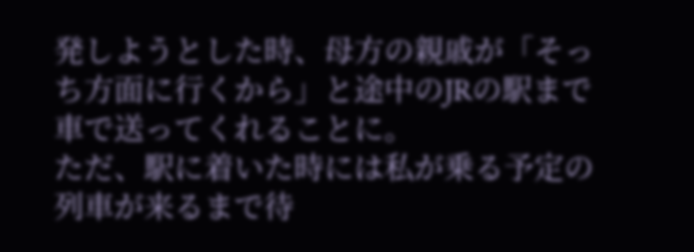発しようとした時、母方の親戚が「そっち方面に行くから」と途中のJRの駅まで車で送ってくれることに。
ただ、駅に着いた時には私が乗る予定の列車が来るまで待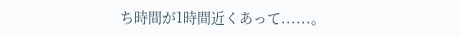ち時間が1時間近くあって......。